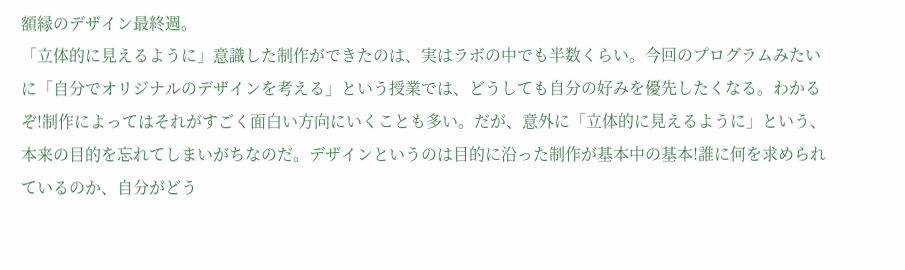額縁のデザイン最終週。
「立体的に見えるように」意識した制作ができたのは、実はラボの中でも半数くらい。今回のプログラムみたいに「自分でオリジナルのデザインを考える」という授業では、どうしても自分の好みを優先したくなる。わかるぞ!制作によってはそれがすごく面白い方向にいくことも多い。だが、意外に「立体的に見えるように」という、本来の目的を忘れてしまいがちなのだ。デザインというのは目的に沿った制作が基本中の基本!誰に何を求められているのか、自分がどう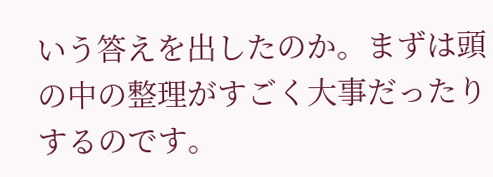いう答えを出したのか。まずは頭の中の整理がすごく大事だったりするのです。